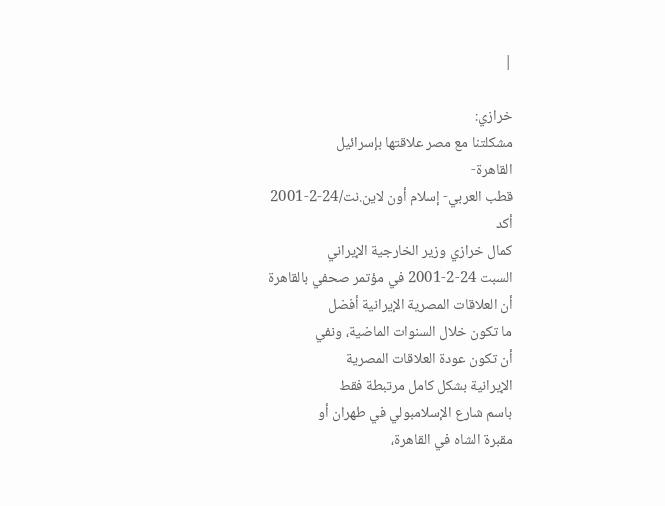|

خرازي:
مشكلتنا مع مصر علاقتها بإسرائيل
القاهرة-
قطب العربي- إسلام أون لاين.نت/24-2-2001
أكد
كمال خرازي وزير الخارجية الإيراني
السبت 24-2-2001 في مؤتمر صحفي بالقاهرة
أن العلاقات المصرية الإيرانية أفضل
ما تكون خلال السنوات الماضية، ونفي
أن تكون عودة العلاقات المصرية
الإيرانية بشكل كامل مرتبطة فقط
باسم شارع الإسلامبولي في طهران أو
مقبرة الشاه في القاهرة،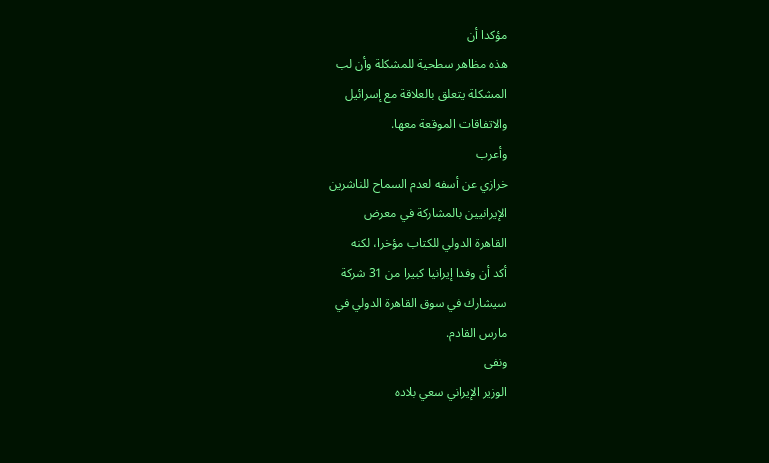مؤكدا أن
هذه مظاهر سطحية للمشكلة وأن لب
المشكلة يتعلق بالعلاقة مع إسرائيل
والاتفاقات الموقعة معها.
وأعرب
خرازي عن أسفه لعدم السماح للناشرين
الإيرانيين بالمشاركة في معرض
القاهرة الدولي للكتاب مؤخرا، لكنه
أكد أن وفدا إيرانيا كبيرا من 31 شركة
سيشارك في سوق القاهرة الدولي في
مارس القادم.
ونفى
الوزير الإيراني سعي بلاده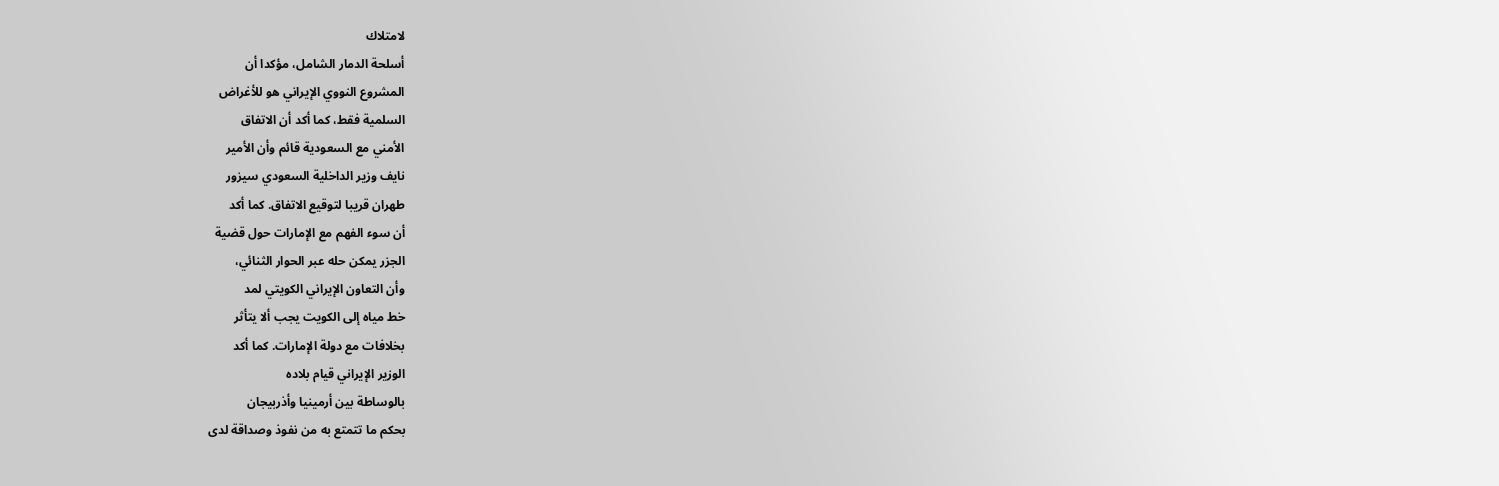لامتلاك
أسلحة الدمار الشامل، مؤكدا أن
المشروع النووي الإيراني هو للأغراض
السلمية فقط، كما أكد أن الاتفاق
الأمني مع السعودية قائم وأن الأمير
نايف وزير الداخلية السعودي سيزور
طهران قريبا لتوقيع الاتفاق. كما أكد
أن سوء الفهم مع الإمارات حول قضية
الجزر يمكن حله عبر الحوار الثنائي،
وأن التعاون الإيراني الكويتي لمد
خط مياه إلى الكويت يجب ألا يتأثر
بخلافات مع دولة الإمارات. كما أكد
الوزير الإيراني قيام بلاده
بالوساطة بين أرمينيا وأذربيجان
بحكم ما تتمتع به من نفوذ وصداقة لدى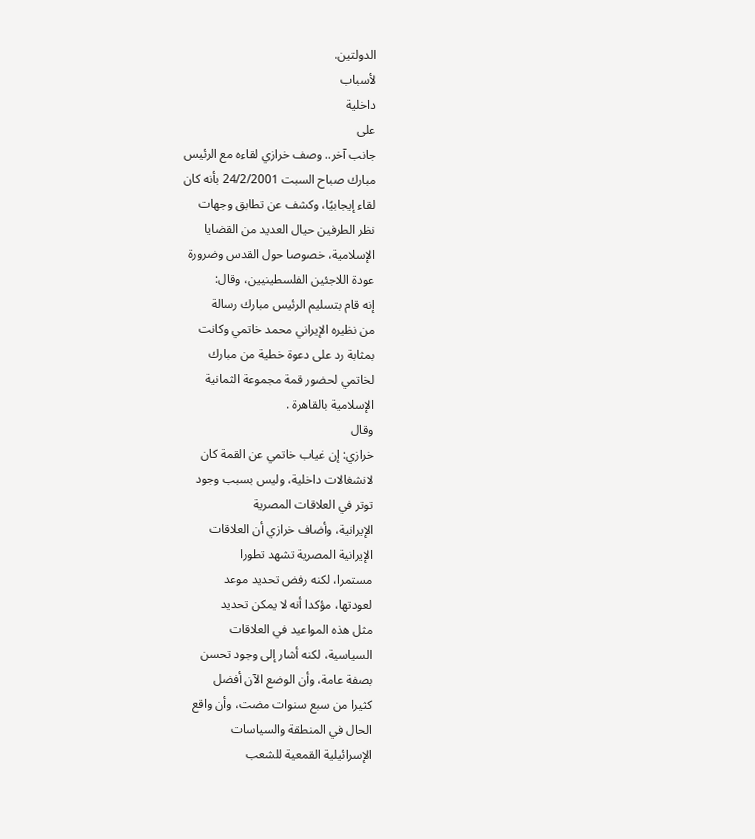الدولتين.
لأسباب
داخلية
على
جانب آخر.. وصف خرازي لقاءه مع الرئيس
مبارك صباح السبت 24/2/2001 بأنه كان
لقاء إيجابيًا، وكشف عن تطابق وجهات
نظر الطرفين حيال العديد من القضايا
الإسلامية، خصوصا حول القدس وضرورة
عودة اللاجئين الفلسطينيين، وقال:
إنه قام بتسليم الرئيس مبارك رسالة
من نظيره الإيراني محمد خاتمي وكانت
بمثابة رد على دعوة خطية من مبارك
لخاتمي لحضور قمة مجموعة الثمانية
الإسلامية بالقاهرة .
وقال
خرازي: إن غياب خاتمي عن القمة كان
لانشغالات داخلية، وليس بسبب وجود
توتر في العلاقات المصرية
الإيرانية، وأضاف خرازي أن العلاقات
الإيرانية المصرية تشهد تطورا
مستمرا، لكنه رفض تحديد موعد
لعودتها، مؤكدا أنه لا يمكن تحديد
مثل هذه المواعيد في العلاقات
السياسية، لكنه أشار إلى وجود تحسن
بصفة عامة، وأن الوضع الآن أفضل
كثيرا من سبع سنوات مضت، وأن واقع
الحال في المنطقة والسياسات
الإسرائيلية القمعية للشعب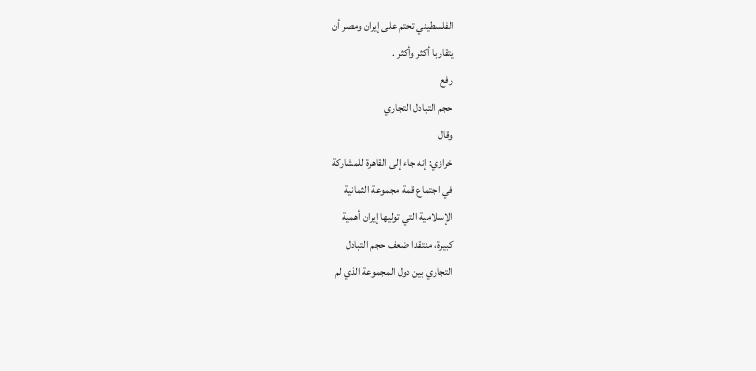الفلسطيني تحتم على إيران ومصر أن
يتقاربا أكثر وأكثر .
رفع
حجم التبادل التجاري
وقال
خرازي: إنه جاء إلى القاهرة للمشاركة
في اجتماع قمة مجموعة الثمانية
الإسلامية التي توليها إيران أهمية
كبيرة، منتقدا ضعف حجم التبادل
التجاري بين دول المجموعة الذي لم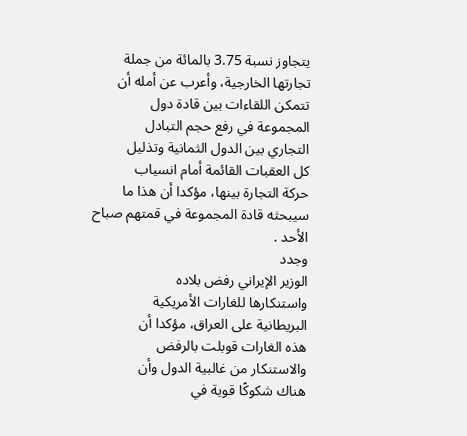يتجاوز نسبة 3.75 بالمائة من جملة
تجارتها الخارجية، وأعرب عن أمله أن
تتمكن اللقاءات بين قادة دول
المجموعة في رفع حجم التبادل
التجاري بين الدول الثمانية وتذليل
كل العقبات القائمة أمام انسياب
حركة التجارة بينها، مؤكدا أن هذا ما
سيبحثه قادة المجموعة في قمتهم صباح
الأحد .
وجدد
الوزير الإيراني رفض بلاده
واستنكارها للغارات الأمريكية
البريطانية على العراق، مؤكدا أن
هذه الغارات قوبلت بالرفض
والاستنكار من غالبية الدول وأن
هناك شكوكًا قوية في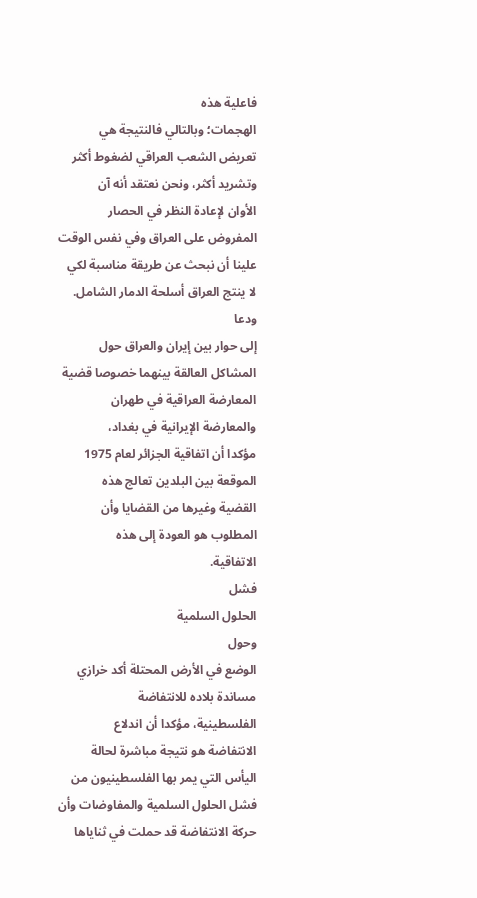فاعلية هذه
الهجمات؛ وبالتالي فالنتيجة هي
تعريض الشعب العراقي لضغوط أكثر
وتشريد أكثر، ونحن نعتقد أنه آن
الأوان لإعادة النظر في الحصار
المفروض على العراق وفي نفس الوقت
علينا أن نبحث عن طريقة مناسبة لكي
لا ينتج العراق أسلحة الدمار الشامل.
ودعا
إلى حوار بين إيران والعراق حول
المشاكل العالقة بينهما خصوصا قضية
المعارضة العراقية في طهران
والمعارضة الإيرانية في بغداد،
مؤكدا أن اتفاقية الجزائر لعام 1975
الموقعة بين البلدين تعالج هذه
القضية وغيرها من القضايا وأن
المطلوب هو العودة إلى هذه
الاتفاقية.
فشل
الحلول السلمية
وحول
الوضع في الأرض المحتلة أكد خرازي
مساندة بلاده للانتفاضة
الفلسطينية، مؤكدا أن اندلاع
الانتفاضة هو نتيجة مباشرة لحالة
اليأس التي يمر بها الفلسطينيون من
فشل الحلول السلمية والمفاوضات وأن
حركة الانتفاضة قد حملت في ثناياها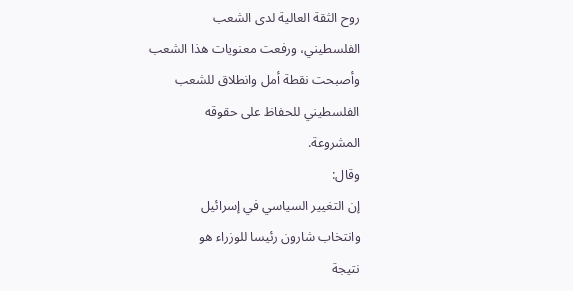روح الثقة العالية لدى الشعب
الفلسطيني، ورفعت معنويات هذا الشعب
وأصبحت نقطة أمل وانطلاق للشعب
الفلسطيني للحفاظ على حقوقه
المشروعة.
وقال:
إن التغيير السياسي في إسرائيل
وانتخاب شارون رئيسا للوزراء هو
نتيجة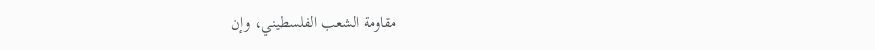مقاومة الشعب الفلسطيني، وإن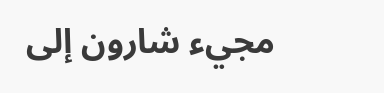مجيء شارون إلى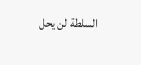السلطة لن يحل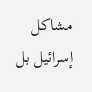مشاكل
إسرائيل بل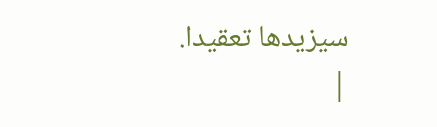سيزيدها تعقيدا.
|